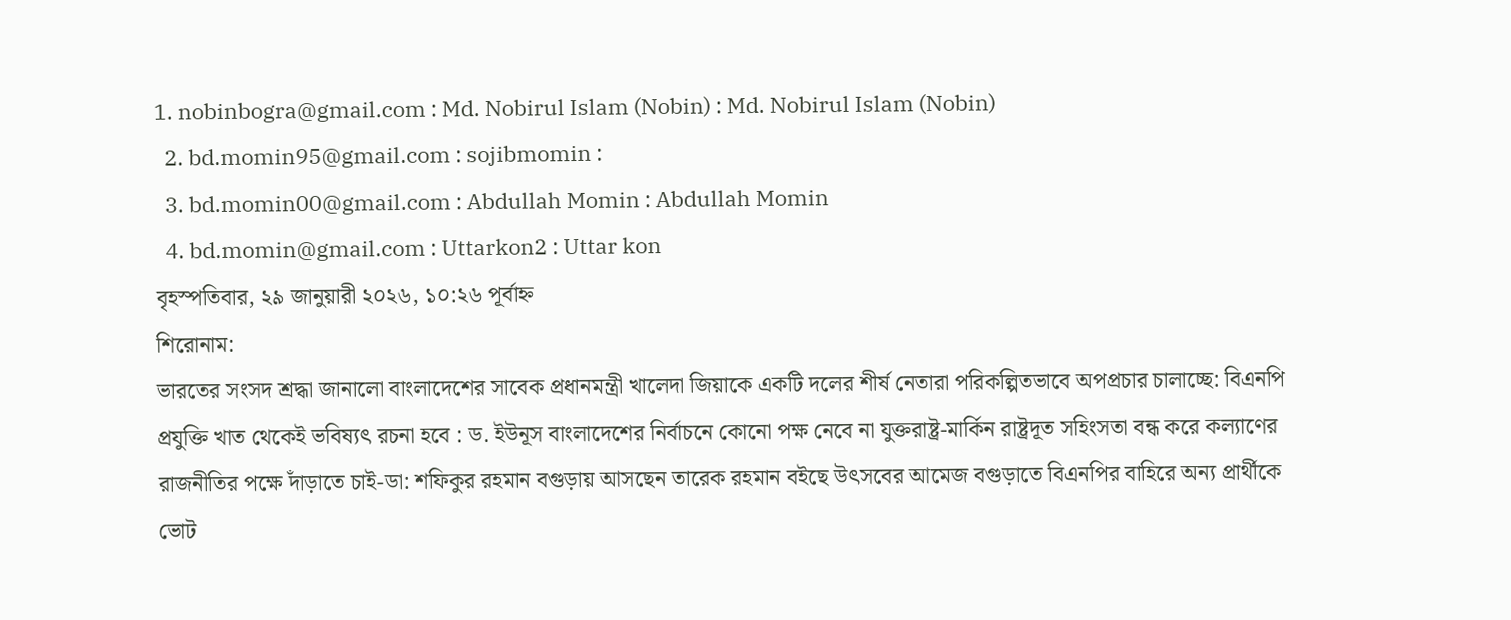1. nobinbogra@gmail.com : Md. Nobirul Islam (Nobin) : Md. Nobirul Islam (Nobin)
  2. bd.momin95@gmail.com : sojibmomin :
  3. bd.momin00@gmail.com : Abdullah Momin : Abdullah Momin
  4. bd.momin@gmail.com : Uttarkon2 : Uttar kon
বৃহস্পতিবার, ২৯ জানুয়ারী ২০২৬, ১০:২৬ পূর্বাহ্ন
শিরোনাম:
ভারতের সংসদ শ্রদ্ধা জানালো বাংলাদেশের সাবেক প্রধানমন্ত্রী খালেদা জিয়াকে একটি দলের শীর্ষ নেতারা পরিকল্পিতভাবে অপপ্রচার চালাচ্ছে: বিএনপি প্রযুক্তি খাত থেকেই ভবিষ্যৎ রচনা হবে : ড. ইউনূস বাংলাদেশের নির্বাচনে কোনো পক্ষ নেবে না যুক্তরাষ্ট্র-মার্কিন রাষ্ট্রদূত সহিংসতা বন্ধ করে কল্যাণের রাজনীতির পক্ষে দাঁড়াতে চাই-ডা: শফিকুর রহমান বগুড়ায় আসছেন তারেক রহমান বইছে উৎসবের আমেজ বগুড়াতে বিএনপির বাহিরে অন্য প্রার্থীকে ভোট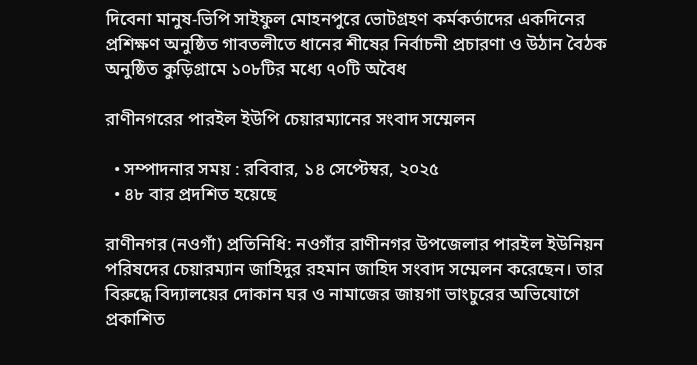দিবেনা মানুষ-ভিপি সাইফুল মোহনপুরে ভোটগ্রহণ কর্মকর্তাদের একদিনের প্রশিক্ষণ অনুষ্ঠিত গাবতলীতে ধানের শীষের নির্বাচনী প্রচারণা ও উঠান বৈঠক অনুষ্ঠিত কুড়িগ্রামে ১০৮টির মধ্যে ৭০টি অবৈধ

রাণীনগরের পারইল ইউপি চেয়ারম্যানের সংবাদ সম্মেলন

  • সম্পাদনার সময় : রবিবার, ১৪ সেপ্টেম্বর, ২০২৫
  • ৪৮ বার প্রদশিত হয়েছে

রাণীনগর (নওগাঁ) প্রতিনিধি: নওগাঁর রাণীনগর উপজেলার পারইল ইউনিয়ন পরিষদের চেয়ারম্যান জাহিদুর রহমান জাহিদ সংবাদ সম্মেলন করেছেন। তার বিরুদ্ধে বিদ্যালয়ের দোকান ঘর ও নামাজের জায়গা ভাংচুরের অভিযোগে প্রকাশিত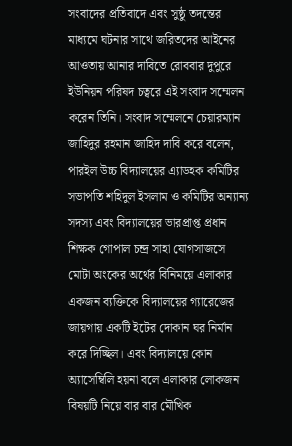সংবাদের প্রতিবাদে এবং সুষ্ঠু তদন্তের মাধ্যমে ঘটনার সাথে জরিতদের আইনের আওতায় আনার দাবিতে রোববার দুপুরে ইউনিয়ন পরিষদ চত্বরে এই সংবাদ সম্মেলন করেন তিনি। সংবাদ সম্মেলনে চেয়ারম্যান জাহিদুর রহমান জাহিদ দাবি করে বলেন, পারইল উচ্চ বিদ্যালয়ের এ্যাডহক কমিটির সভাপতি শহিদুল ইসলাম ও কমিটির অন্যান্য সদস্য এবং বিদ্যালয়ের ভারপ্রাপ্ত প্রধান শিক্ষক গোপাল চন্দ্র সাহা যোগসাজসে মোটা অংকের অর্থের বিনিময়ে এলাকার একজন ব্যক্তিকে বিদ্যালয়ের গ্যারেজের জায়গায় একটি ইটের দোকান ঘর নির্মান করে দিচ্ছিল। এবং বিদ্যালয়ে কোন অ্যাসেম্বিলি হয়না বলে এলাকার লোকজন বিষয়টি নিয়ে বার বার মৌখিক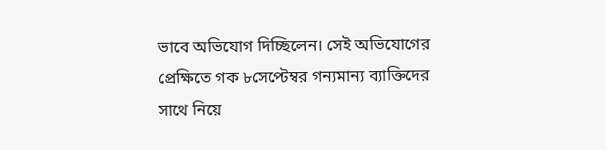ভাবে অভিযোগ দিচ্ছিলেন। সেই অভিযোগের প্রেক্ষিতে গক ৮সেপ্টেম্বর গন্যমান্য ব্যাক্তিদের সাথে নিয়ে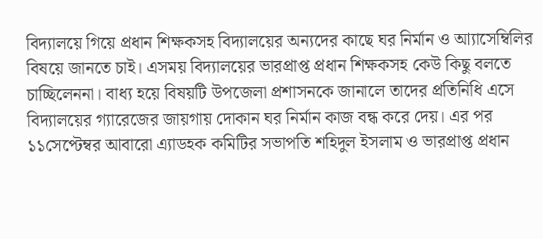বিদ্যালয়ে গিয়ে প্রধান শিক্ষকসহ বিদ্যালয়ের অন্যদের কাছে ঘর নির্মান ও আ্যাসেম্বিলির বিষয়ে জানতে চাই। এসময় বিদ্যালয়ের ভারপ্রাপ্ত প্রধান শিক্ষকসহ কেউ কিছু বলতে চাচ্ছিলেননা। বাধ্য হয়ে বিষয়টি উপজেলা প্রশাসনকে জানালে তাদের প্রতিনিধি এসে বিদ্যালয়ের গ্যারেজের জায়গায় দোকান ঘর নির্মান কাজ বন্ধ করে দেয়। এর পর ১১সেপ্টেম্বর আবারো এ্যাডহক কমিটির সভাপতি শহিদুল ইসলাম ও ভারপ্রাপ্ত প্রধান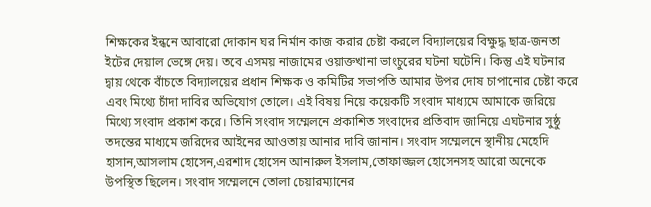শিক্ষকের ইন্ধনে আবারো দোকান ঘর নির্মান কাজ করার চেষ্টা করলে বিদ্যালয়ের বিক্ষুদ্ধ ছাত্র-জনতা ইটের দেয়াল ভেঙ্গে দেয়। তবে এসময় নাজামের ওয়াক্তখানা ভাংচুরের ঘটনা ঘটেনি। কিন্তু এই ঘটনার দ্বায় থেকে বাঁচতে বিদ্যালয়ের প্রধান শিক্ষক ও কমিটির সভাপতি আমার উপর দোষ চাপানোর চেষ্টা করে এবং মিথ্যে চাঁদা দাবির অভিযোগ তোলে। এই বিষয় নিয়ে কয়েকটি সংবাদ মাধ্যমে আমাকে জরিয়ে মিথ্যে সংবাদ প্রকাশ করে। তিনি সংবাদ সম্মেলনে প্রকাশিত সংবাদের প্রতিবাদ জানিয়ে এঘটনার সুষ্ঠু তদন্তের মাধ্যমে জরিদের আইনের আওতায় আনার দাবি জানান। সংবাদ সম্মেলনে স্থানীয় মেহেদি হাসান,আসলাম হোসেন,এরশাদ হোসেন আনারুল ইসলাম,তোফাজ্জল হোসেনসহ আরো অনেকে উপস্থিত ছিলেন। সংবাদ সম্মেলনে তোলা চেয়ারম্যানের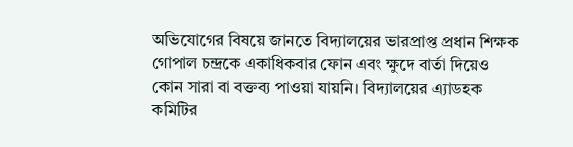অভিযোগের বিষয়ে জানতে বিদ্যালয়ের ভারপ্রাপ্ত প্রধান শিক্ষক গোপাল চন্দ্রকে একাধিকবার ফোন এবং ক্ষুদে বার্তা দিয়েও কোন সারা বা বক্তব্য পাওয়া যায়নি। বিদ্যালয়ের এ্যাডহক কমিটির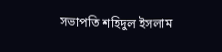সভাপতি শহিদুল ইসলাম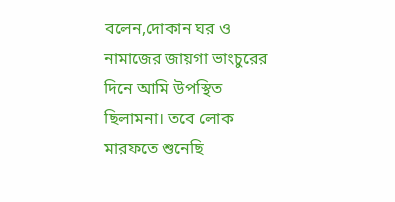বলেন,দোকান ঘর ও নামাজের জায়গা ভাংচুরের দিনে আমি উপস্থিত ছিলামনা। তবে লোক মারফতে শুনেছি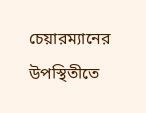চেয়ারম্যানের উপস্থিতীতে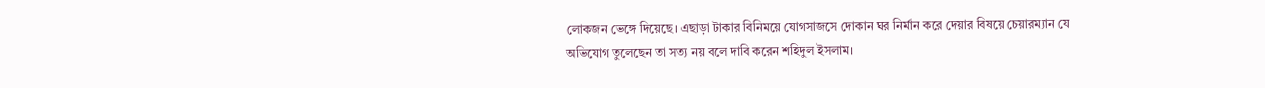লোকজন ভেঙ্গে দিয়েছে। এছাড়া টাকার বিনিময়ে যোগসাজসে দোকান ঘর নির্মান করে দেয়ার বিষয়ে চেয়ারম্যান যে অভিযোগ তুলেছেন তা সত্য নয় বলে দাবি করেন শহিদুল ইসলাম।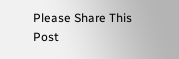Please Share This Post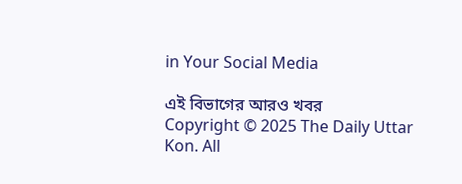in Your Social Media

এই বিভাগের আরও খবর
Copyright © 2025 The Daily Uttar Kon. All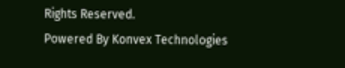Rights Reserved.
Powered By Konvex Technologies